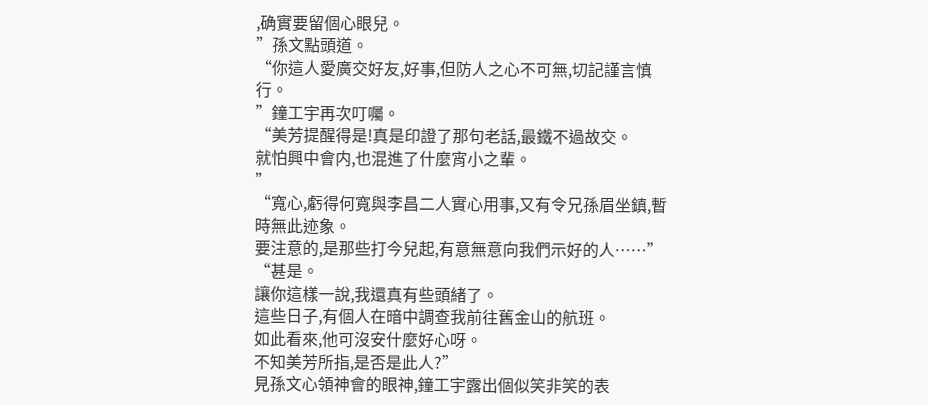,确實要留個心眼兒。
”孫文點頭道。
“你這人愛廣交好友,好事,但防人之心不可無,切記謹言慎行。
”鐘工宇再次叮囑。
“美芳提醒得是!真是印證了那句老話,最鐵不過故交。
就怕興中會内,也混進了什麼宵小之輩。
”
“寬心,虧得何寬與李昌二人實心用事,又有令兄孫眉坐鎮,暫時無此迹象。
要注意的,是那些打今兒起,有意無意向我們示好的人……”
“甚是。
讓你這樣一說,我還真有些頭緒了。
這些日子,有個人在暗中調查我前往舊金山的航班。
如此看來,他可沒安什麼好心呀。
不知美芳所指,是否是此人?”
見孫文心領神會的眼神,鐘工宇露出個似笑非笑的表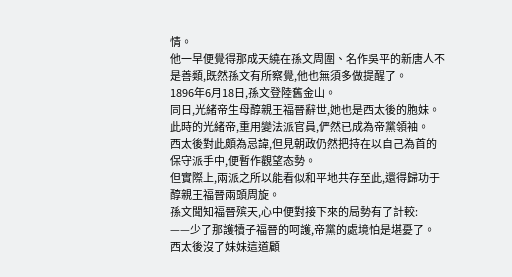情。
他一早便覺得那成天繞在孫文周圍、名作吳平的新唐人不是善類,既然孫文有所察覺,他也無須多做提醒了。
1896年6月18日,孫文登陸舊金山。
同日,光緒帝生母醇親王福晉辭世,她也是西太後的胞妹。
此時的光緒帝,重用變法派官員,俨然已成為帝黨領袖。
西太後對此頗為忌諱,但見朝政仍然把持在以自己為首的保守派手中,便暫作觀望态勢。
但實際上,兩派之所以能看似和平地共存至此,還得歸功于醇親王福晉兩頭周旋。
孫文聞知福晉殡天,心中便對接下來的局勢有了計較:
——少了那護犢子福晉的呵護,帝黨的處境怕是堪憂了。
西太後沒了妹妹這道顧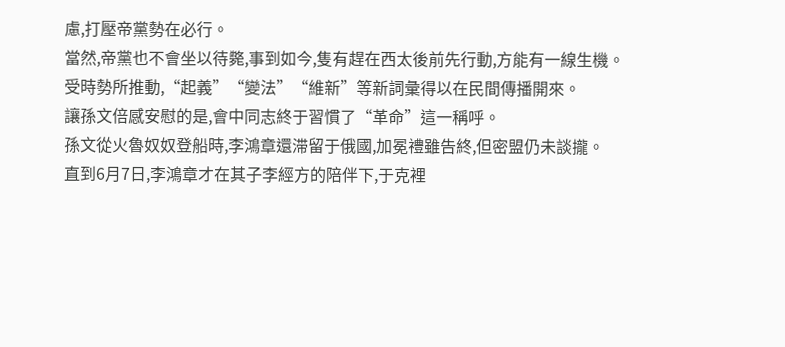慮,打壓帝黨勢在必行。
當然,帝黨也不會坐以待斃,事到如今,隻有趕在西太後前先行動,方能有一線生機。
受時勢所推動,“起義”“變法”“維新”等新詞彙得以在民間傳播開來。
讓孫文倍感安慰的是,會中同志終于習慣了“革命”這一稱呼。
孫文從火魯奴奴登船時,李鴻章還滞留于俄國,加冕禮雖告終,但密盟仍未談攏。
直到6月7日,李鴻章才在其子李經方的陪伴下,于克裡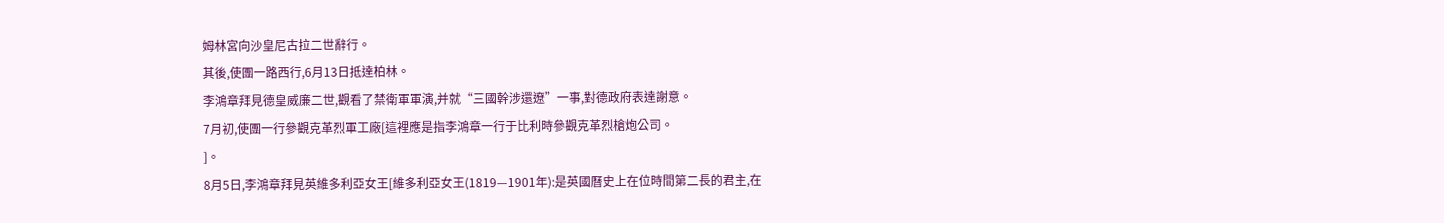姆林宮向沙皇尼古拉二世辭行。
其後,使團一路西行,6月13日抵達柏林。
李鴻章拜見德皇威廉二世,觀看了禁衛軍軍演,并就“三國幹涉還遼”一事,對德政府表達謝意。
7月初,使團一行參觀克革烈軍工廠[這裡應是指李鴻章一行于比利時參觀克革烈槍炮公司。
]。
8月5日,李鴻章拜見英維多利亞女王[維多利亞女王(1819—1901年):是英國曆史上在位時間第二長的君主,在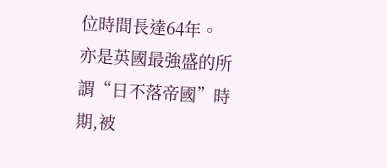位時間長達64年。
亦是英國最強盛的所謂“日不落帝國”時期,被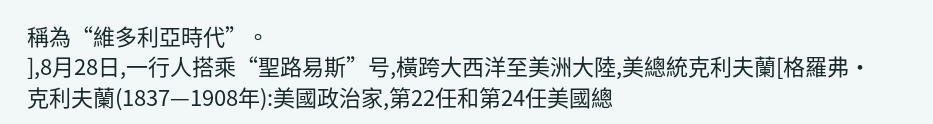稱為“維多利亞時代”。
],8月28日,一行人搭乘“聖路易斯”号,橫跨大西洋至美洲大陸,美總統克利夫蘭[格羅弗·克利夫蘭(1837—1908年):美國政治家,第22任和第24任美國總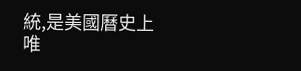統,是美國曆史上唯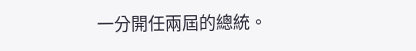一分開任兩屆的總統。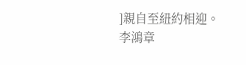]親自至紐約相迎。
李鴻章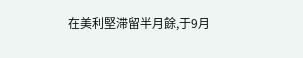在美利堅滞留半月餘,于9月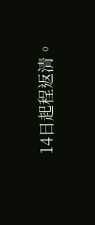14日起程返清。